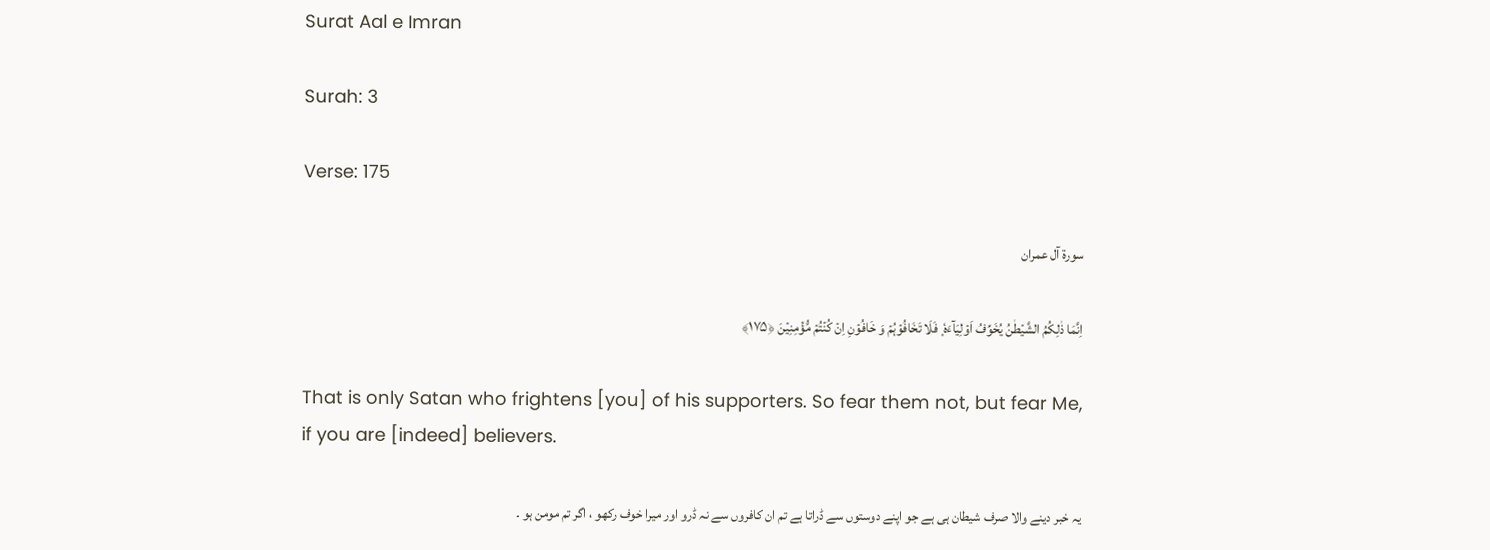Surat Aal e Imran

Surah: 3

Verse: 175

سورة آل عمران

اِنَّمَا ذٰلِکُمُ الشَّیۡطٰنُ یُخَوِّفُ اَوۡلِیَآءَہٗ ۪ فَلَا تَخَافُوۡہُمۡ وَ خَافُوۡنِ اِنۡ کُنۡتُمۡ مُّؤۡمِنِیۡنَ ﴿۱۷۵﴾

That is only Satan who frightens [you] of his supporters. So fear them not, but fear Me, if you are [indeed] believers.

یہ خبر دینے والا صرف شیطان ہی ہے جو اپنے دوستوں سے ڈراتا ہے تم ان کافروں سے نہ ڈرو اور میرا خوف رکھو ، اگر تم مومن ہو ۔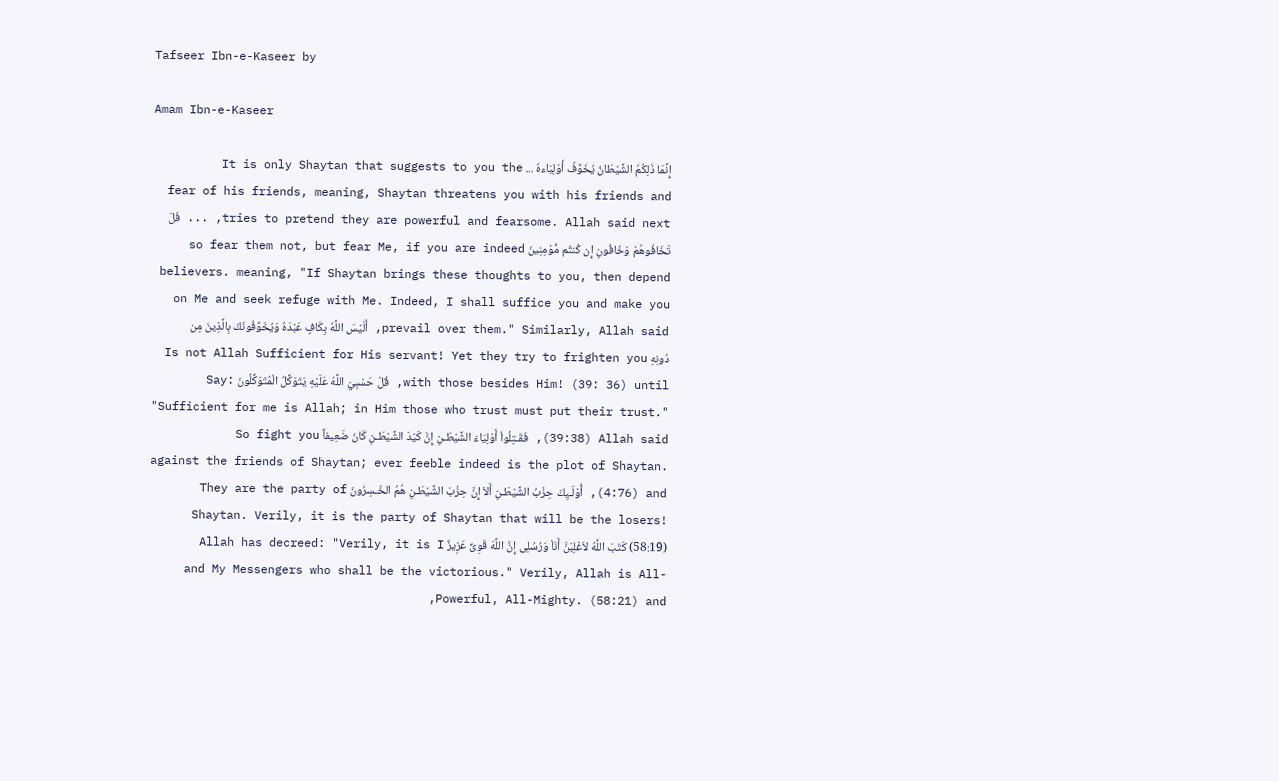Tafseer Ibn-e-Kaseer by

Amam Ibn-e-Kaseer

إِنَّمَا ذَلِكُمُ الشَّيْطَانُ يُخَوِّفُ أَوْلِيَاءهُ ... It is only Shaytan that suggests to you the fear of his friends, meaning, Shaytan threatens you with his friends and tries to pretend they are powerful and fearsome. Allah said next, ... فَلَ تَخَافُوهُمْ وَخَافُونِ إِن كُنتُم مُّوْمِنِينَ so fear them not, but fear Me, if you are indeed believers. meaning, "If Shaytan brings these thoughts to you, then depend on Me and seek refuge with Me. Indeed, I shall suffice you and make you prevail over them." Similarly, Allah said, أَلَيْسَ اللَّهُ بِكَافٍ عَبْدَهُ وَيُخَوِّفُونَكَ بِالَّذِينَ مِن دُونِهِ Is not Allah Sufficient for His servant! Yet they try to frighten you with those besides Him! (39: 36) until, قُلْ حَسْبِيَ اللَّهُ عَلَيْهِ يَتَوَكَّلُ الْمُتَوَكِّلُونَ Say: "Sufficient for me is Allah; in Him those who trust must put their trust." (39:38) Allah said, فَقَـتِلُواْ أَوْلِيَاءَ الشَّيْطَـنِ إِنَّ كَيْدَ الشَّيْطَـنِ كَانَ ضَعِيفاً So fight you against the friends of Shaytan; ever feeble indeed is the plot of Shaytan. (4:76) and, أُوْلَـيِكَ حِزْبُ الشَّيْطَـنِ أَلاَ إِنَّ حِزْبَ الشَّيْطَـنِ هُمُ الخَـسِرُونَ They are the party of Shaytan. Verily, it is the party of Shaytan that will be the losers! (58:19) كَتَبَ اللَّهُ لاّغْلِبَنَّ أَنَاْ وَرُسُلِى إِنَّ اللَّهَ قَوِىٌّ عَزِيزٌ Allah has decreed: "Verily, it is I and My Messengers who shall be the victorious." Verily, Allah is All-Powerful, All-Mighty. (58:21) and,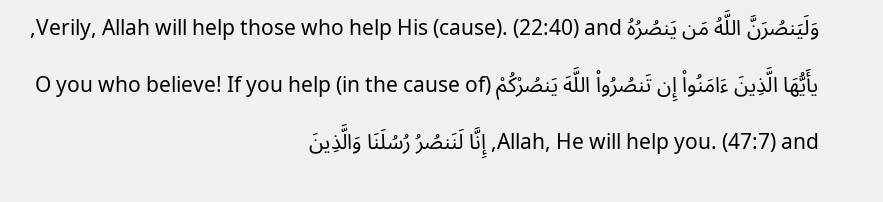وَلَيَنصُرَنَّ اللَّهُ مَن يَنصُرُهُ Verily, Allah will help those who help His (cause). (22:40) and, يأَيُّهَا الَّذِينَ ءَامَنُواْ إِن تَنصُرُواْ اللَّهَ يَنصُرْكُمْ O you who believe! If you help (in the cause of) Allah, He will help you. (47:7) and, إِنَّا لَنَنصُرُ رُسُلَنَا وَالَّذِينَ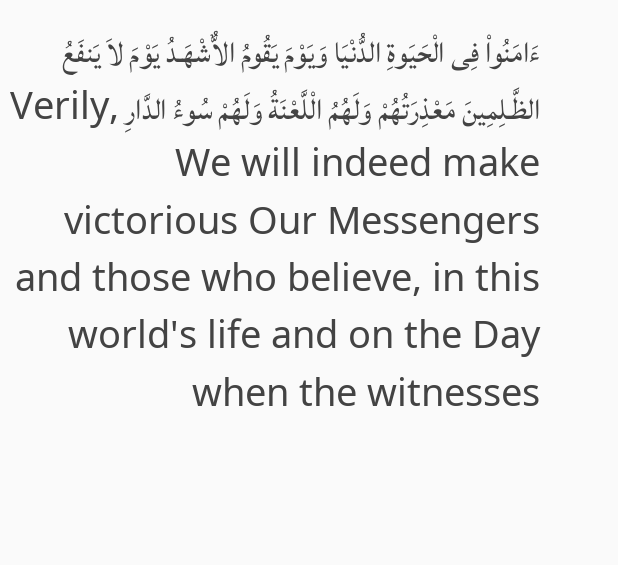ءَامَنُواْ فِى الْحَيَوةِ الدُّنْيَا وَيَوْمَ يَقُومُ الاٌّشْهَـدُ يَوْمَ لاَ يَنفَعُ الظَّـلِمِينَ مَعْذِرَتُهُمْ وَلَهُمُ الْلَّعْنَةُ وَلَهُمْ سُوءُ الدَّارِ Verily, We will indeed make victorious Our Messengers and those who believe, in this world's life and on the Day when the witnesses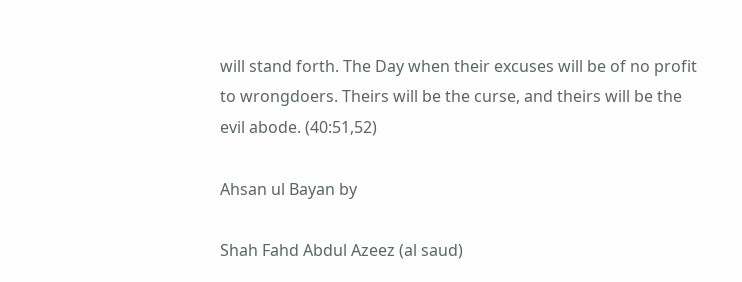will stand forth. The Day when their excuses will be of no profit to wrongdoers. Theirs will be the curse, and theirs will be the evil abode. (40:51,52)

Ahsan ul Bayan by

Shah Fahd Abdul Azeez (al saud)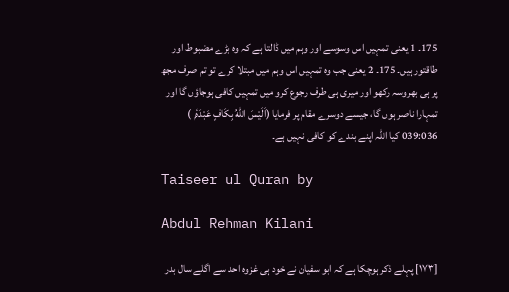175۔ 1 یعنی تمہیں اس وسوسے اور وہم میں ڈالتا ہے کہ وہ بڑے مضبوط اور طاقتور ہیں۔ 175۔ 2 یعنی جب وہ تمہیں اس وہم میں مبتلا کرے تو تم صرف مجھ پر ہی بھروسہ رکھو اور میری ہی طرف رجوع کرو میں تمہیں کافی ہوجاؤں گا اور تمہارا ناصر ہوں گا، جیسے دوسرے مقام پر فرمایا (اَلَيْسَ اللّٰهُ بِكَافٍ عَبْدَهٗ ۭ ) 039:036 کیا اللہ اپنے بندے کو کافی نہیں ہے۔

Taiseer ul Quran by

Abdul Rehman Kilani

[١٧٣] پہلے ذکر ہوچکا ہے کہ ابو سفیان نے خود ہی غزوہ احد سے اگلے سال بدر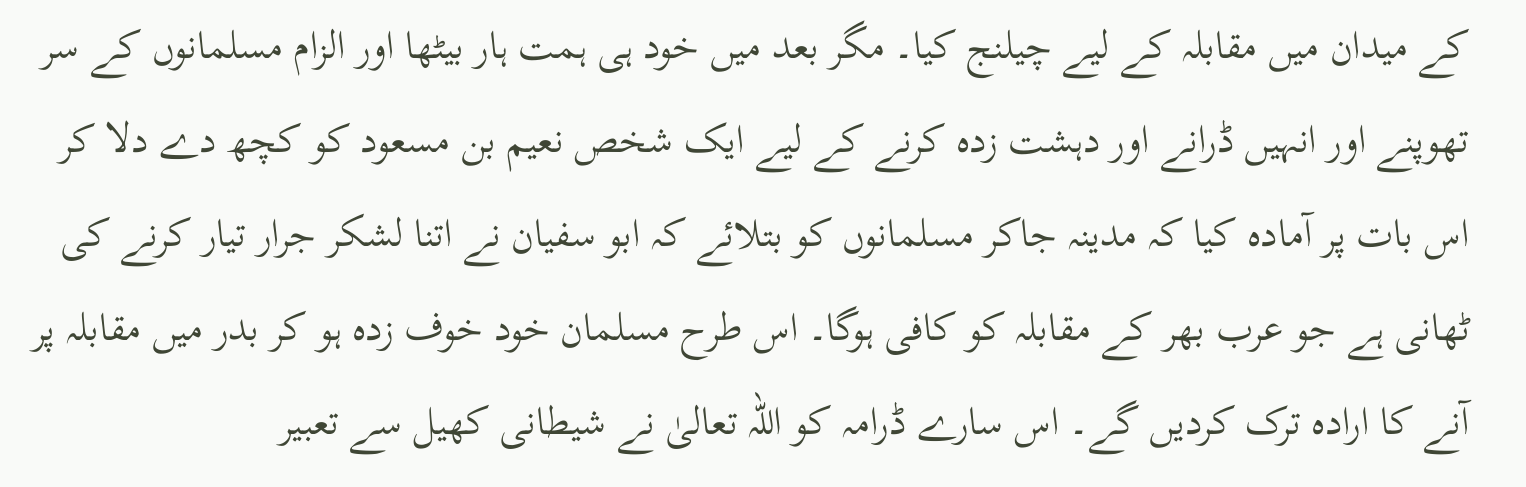کے میدان میں مقابلہ کے لیے چیلنج کیا۔ مگر بعد میں خود ہی ہمت ہار بیٹھا اور الزام مسلمانوں کے سر تھوپنے اور انہیں ڈرانے اور دہشت زدہ کرنے کے لیے ایک شخص نعیم بن مسعود کو کچھ دے دلا کر اس بات پر آمادہ کیا کہ مدینہ جاکر مسلمانوں کو بتلائے کہ ابو سفیان نے اتنا لشکر جرار تیار کرنے کی ٹھانی ہے جو عرب بھر کے مقابلہ کو کافی ہوگا۔ اس طرح مسلمان خود خوف زدہ ہو کر بدر میں مقابلہ پر آنے کا ارادہ ترک کردیں گے۔ اس سارے ڈرامہ کو اللہ تعالیٰ نے شیطانی کھیل سے تعبیر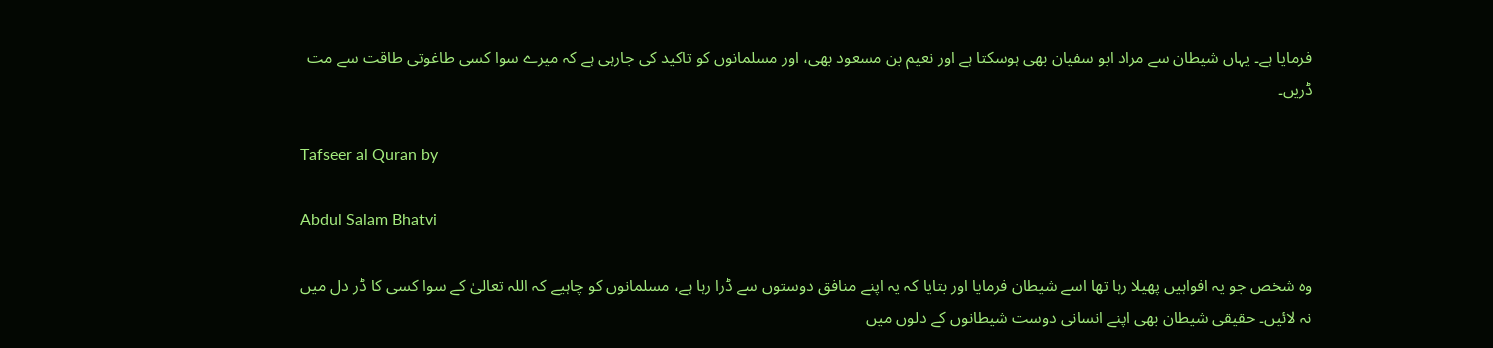فرمایا ہے۔ یہاں شیطان سے مراد ابو سفیان بھی ہوسکتا ہے اور نعیم بن مسعود بھی، اور مسلمانوں کو تاکید کی جارہی ہے کہ میرے سوا کسی طاغوتی طاقت سے مت ڈریں۔

Tafseer al Quran by

Abdul Salam Bhatvi

وہ شخص جو یہ افواہیں پھیلا رہا تھا اسے شیطان فرمایا اور بتایا کہ یہ اپنے منافق دوستوں سے ڈرا رہا ہے، مسلمانوں کو چاہیے کہ اللہ تعالیٰ کے سوا کسی کا ڈر دل میں نہ لائیں۔ حقیقی شیطان بھی اپنے انسانی دوست شیطانوں کے دلوں میں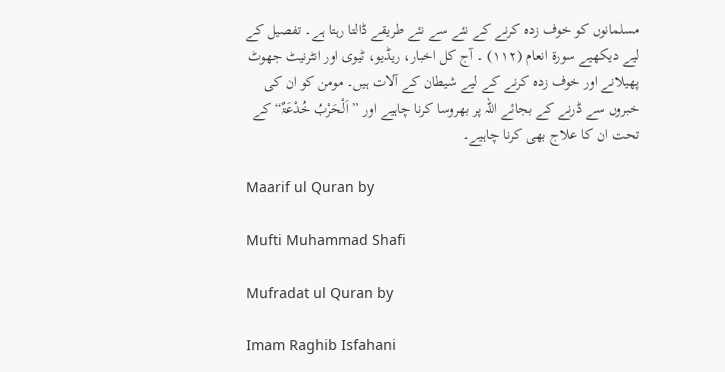مسلمانوں کو خوف زدہ کرنے کے نئے سے نئے طریقے ڈالتا رہتا ہے۔ تفصیل کے لیے دیکھیے سورة انعام (١١٢) ۔ آج کل اخبار، ریڈیو، ٹیوی اور انٹرنیٹ جھوٹ پھیلانے اور خوف زدہ کرنے کے لیے شیطان کے آلات ہیں۔ مومن کو ان کی خبروں سے ڈرنے کے بجائے اللہ پر بھروسا کرنا چاہیے اور ” اَلْحَرْبُ خُدْعَۃٌ“ کے تحت ان کا علاج بھی کرنا چاہیے۔

Maarif ul Quran by

Mufti Muhammad Shafi

Mufradat ul Quran by

Imam Raghib Isfahani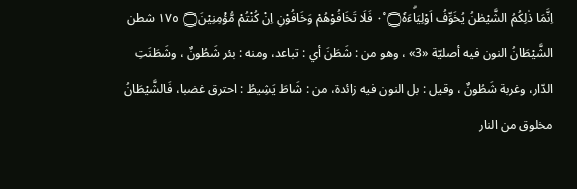اِنَّمَا ذٰلِكُمُ الشَّيْطٰنُ يُخَوِّفُ اَوْلِيَاۗءَہٗ۝ ٠۠ فَلَا تَخَافُوْھُمْ وَخَافُوْنِ اِنْ كُنْتُمْ مُّؤْمِنِيْنَ۝ ١٧٥ شطن الشَّيْطَانُ النون فيه أصليّة «3» ، وهو من : شَطَنَ أي : تباعد، ومنه : بئر شَطُونٌ ، وشَطَنَتِ الدّار، وغربة شَطُونٌ ، وقیل : بل النون فيه زائدة، من : شَاطَ يَشِيطُ : احترق غضبا، فَالشَّيْطَانُ مخلوق من النار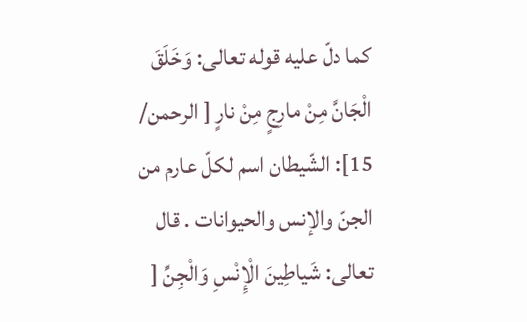کما دلّ عليه قوله تعالی: وَخَلَقَ الْجَانَّ مِنْ مارِجٍ مِنْ نارٍ [ الرحمن/ 15]: الشّيطان اسم لكلّ عارم من الجنّ والإنس والحیوانات . قال تعالی: شَياطِينَ الْإِنْسِ وَالْجِنِّ [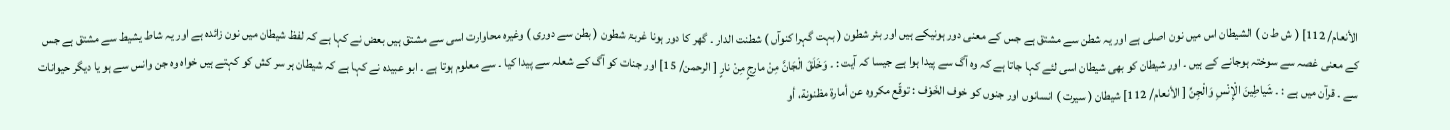الأنعام/ 112] ( ش ط ن ) الشیطان اس میں نون اصلی ہے اور یہ شطن سے مشتق ہے جس کے معنی دور ہونیکے ہیں اور بئر شطون ( بہت گہرا کنوآں ) شطنت الدار ۔ گھر کا دور ہونا غربۃ شطون ( بطن سے دوری ) وغیرہ محاوارت اسی سے مشتق ہیں بعض نے کہا ہے کہ لفظ شیطان میں نون زائدہ ہے اور یہ شاط یشیط سے مشتق ہے جس کے معنی غصہ سے سوختہ ہوجانے کے ہیں ۔ اور شیطان کو بھی شیطان اسی لئے کہا جاتا ہے کہ وہ آگ سے پیدا ہوا ہے جیسا کہ آیت : ۔ وَخَلَقَ الْجَانَّ مِنْ مارِجٍ مِنْ نارٍ [ الرحمن/ 15] اور جنات کو آگ کے شعلہ سے پیدا کیا ۔ سے معلوم ہوتا ہے ۔ ابو عبیدہ نے کہا ہے کہ شیطان ہر سر کش کو کہتے ہیں خواہ وہ جن وانس سے ہو یا دیگر حیوانات سے ۔ قرآن میں ہے : ۔ شَياطِينَ الْإِنْسِ وَالْجِنِّ [ الأنعام/ 112] شیطان ( سیرت ) انسانوں اور جنوں کو خوف الخَوْف : توقّع مکروه عن أمارة مظنونة، أو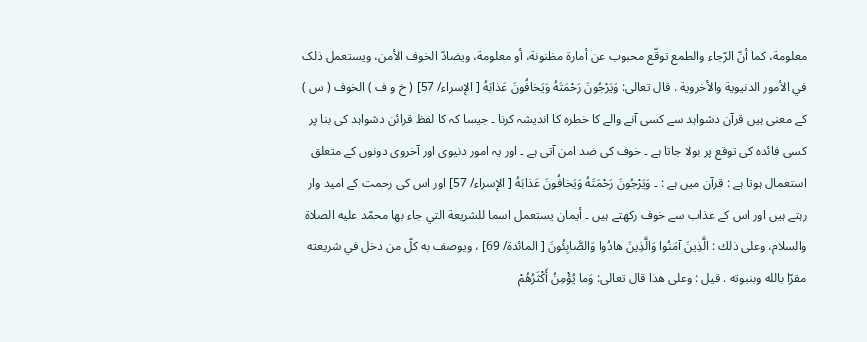معلومة، كما أنّ الرّجاء والطمع توقّع محبوب عن أمارة مظنونة، أو معلومة، ويضادّ الخوف الأمن، ويستعمل ذلک في الأمور الدنیوية والأخروية . قال تعالی: وَيَرْجُونَ رَحْمَتَهُ وَيَخافُونَ عَذابَهُ [ الإسراء/ 57] ( خ و ف ) الخوف ( س ) کے معنی ہیں قرآن دشواہد سے کسی آنے والے کا خطرہ کا اندیشہ کرنا ۔ جیسا کہ کا لفظ قرائن دشواہد کی بنا پر کسی فائدہ کی توقع پر بولا جاتا ہے ۔ خوف کی ضد امن آتی ہے ۔ اور یہ امور دنیوی اور آخروی دونوں کے متعلق استعمال ہوتا ہے : قرآن میں ہے : ۔ وَيَرْجُونَ رَحْمَتَهُ وَيَخافُونَ عَذابَهُ [ الإسراء/ 57] اور اس کی رحمت کے امید وار رہتے ہیں اور اس کے عذاب سے خوف رکھتے ہیں ۔ أیمان يستعمل اسما للشریعة التي جاء بها محمّد عليه الصلاة والسلام، وعلی ذلك : الَّذِينَ آمَنُوا وَالَّذِينَ هادُوا وَالصَّابِئُونَ [ المائدة/ 69] ، ويوصف به كلّ من دخل في شریعته مقرّا بالله وبنبوته . قيل : وعلی هذا قال تعالی: وَما يُؤْمِنُ أَكْثَرُهُمْ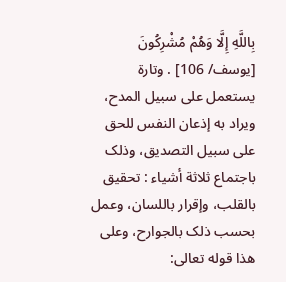بِاللَّهِ إِلَّا وَهُمْ مُشْرِكُونَ [يوسف/ 106] . وتارة يستعمل علی سبیل المدح، ويراد به إذعان النفس للحق علی سبیل التصدیق، وذلک باجتماع ثلاثة أشياء : تحقیق بالقلب، وإقرار باللسان، وعمل بحسب ذلک بالجوارح، وعلی هذا قوله تعالی: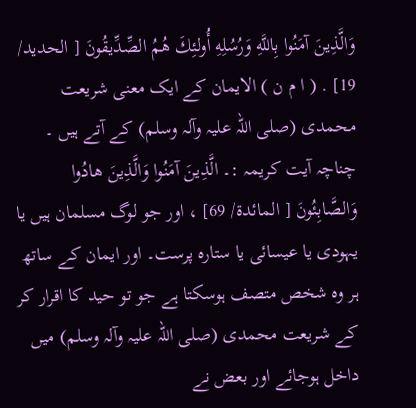وَالَّذِينَ آمَنُوا بِاللَّهِ وَرُسُلِهِ أُولئِكَ هُمُ الصِّدِّيقُونَ [ الحدید/ 19] . ( ا م ن ) الایمان کے ایک معنی شریعت محمدی (صلی اللہ علیہ وآلہ وسلم) کے آتے ہیں ۔ چناچہ آیت کریمہ :۔ الَّذِينَ آمَنُوا وَالَّذِينَ هادُوا وَالصَّابِئُونَ [ المائدة/ 69] ، اور جو لوگ مسلمان ہیں یا یہودی یا عیسائی یا ستارہ پرست۔ اور ایمان کے ساتھ ہر وہ شخص متصف ہوسکتا ہے جو تو حید کا اقرار کر کے شریعت محمدی (صلی اللہ علیہ وآلہ وسلم) میں داخل ہوجائے اور بعض نے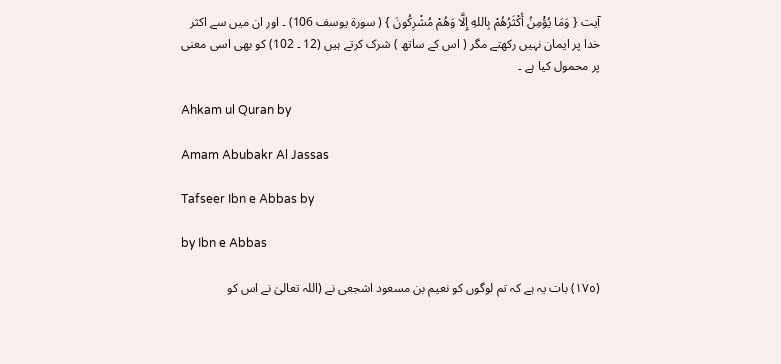آیت { وَمَا يُؤْمِنُ أَكْثَرُهُمْ بِاللهِ إِلَّا وَهُمْ مُشْرِكُونَ } ( سورة يوسف 106) ۔ اور ان میں سے اکثر خدا پر ایمان نہیں رکھتے مگر ( اس کے ساتھ ) شرک کرتے ہیں (12 ۔ 102) کو بھی اسی معنی پر محمول کیا ہے ۔

Ahkam ul Quran by

Amam Abubakr Al Jassas

Tafseer Ibn e Abbas by

by Ibn e Abbas

(١٧٥) بات یہ ہے کہ تم لوگوں کو نعیم بن مسعود اشجعی نے (اللہ تعالیٰ نے اس کو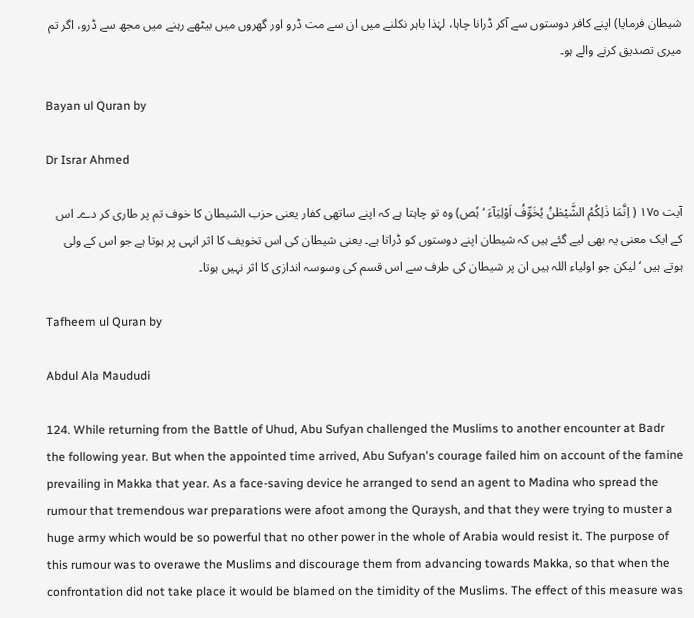شیطان فرمایا) اپنے کافر دوستوں سے آکر ڈرانا چاہا، لہٰذا باہر نکلنے میں ان سے مت ڈرو اور گھروں میں بیٹھے رہنے میں مجھ سے ڈرو، اگر تم میری تصدیق کرنے والے ہو۔

Bayan ul Quran by

Dr Israr Ahmed

آیت ١٧٥ ( اِنَّمَا ذٰلِکُمُ الشَّیْطٰنُ یُخَوِّفُ اَوْلِیَآءَ ‘ ہٗص) وہ تو چاہتا ہے کہ اپنے ساتھی کفار یعنی حزب الشیطان کا خوف تم پر طاری کر دے۔ اس کے ایک معنی یہ بھی لیے گئے ہیں کہ شیطان اپنے دوستوں کو ڈراتا ہے۔ یعنی شیطان کی اس تخویف کا اثر انہی پر ہوتا ہے جو اس کے ولی ہوتے ہیں ‘ لیکن جو اولیاء اللہ ہیں ان پر شیطان کی طرف سے اس قسم کی وسوسہ اندازی کا اثر نہیں ہوتا۔

Tafheem ul Quran by

Abdul Ala Maududi

124. While returning from the Battle of Uhud, Abu Sufyan challenged the Muslims to another encounter at Badr the following year. But when the appointed time arrived, Abu Sufyan's courage failed him on account of the famine prevailing in Makka that year. As a face-saving device he arranged to send an agent to Madina who spread the rumour that tremendous war preparations were afoot among the Quraysh, and that they were trying to muster a huge army which would be so powerful that no other power in the whole of Arabia would resist it. The purpose of this rumour was to overawe the Muslims and discourage them from advancing towards Makka, so that when the confrontation did not take place it would be blamed on the timidity of the Muslims. The effect of this measure was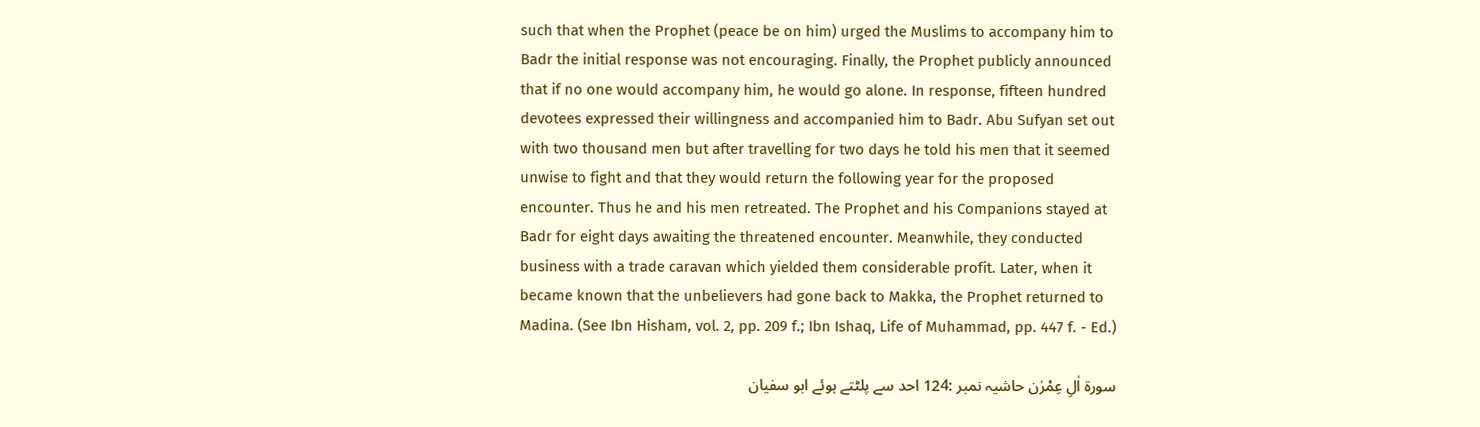such that when the Prophet (peace be on him) urged the Muslims to accompany him to Badr the initial response was not encouraging. Finally, the Prophet publicly announced that if no one would accompany him, he would go alone. In response, fifteen hundred devotees expressed their willingness and accompanied him to Badr. Abu Sufyan set out with two thousand men but after travelling for two days he told his men that it seemed unwise to fight and that they would return the following year for the proposed encounter. Thus he and his men retreated. The Prophet and his Companions stayed at Badr for eight days awaiting the threatened encounter. Meanwhile, they conducted business with a trade caravan which yielded them considerable profit. Later, when it became known that the unbelievers had gone back to Makka, the Prophet returned to Madina. (See Ibn Hisham, vol. 2, pp. 209 f.; Ibn Ishaq, Life of Muhammad, pp. 447 f. - Ed.)

سورة اٰلِ عِمْرٰن حاشیہ نمبر :124 احد سے پلٹتے ہوئے ابو سفیان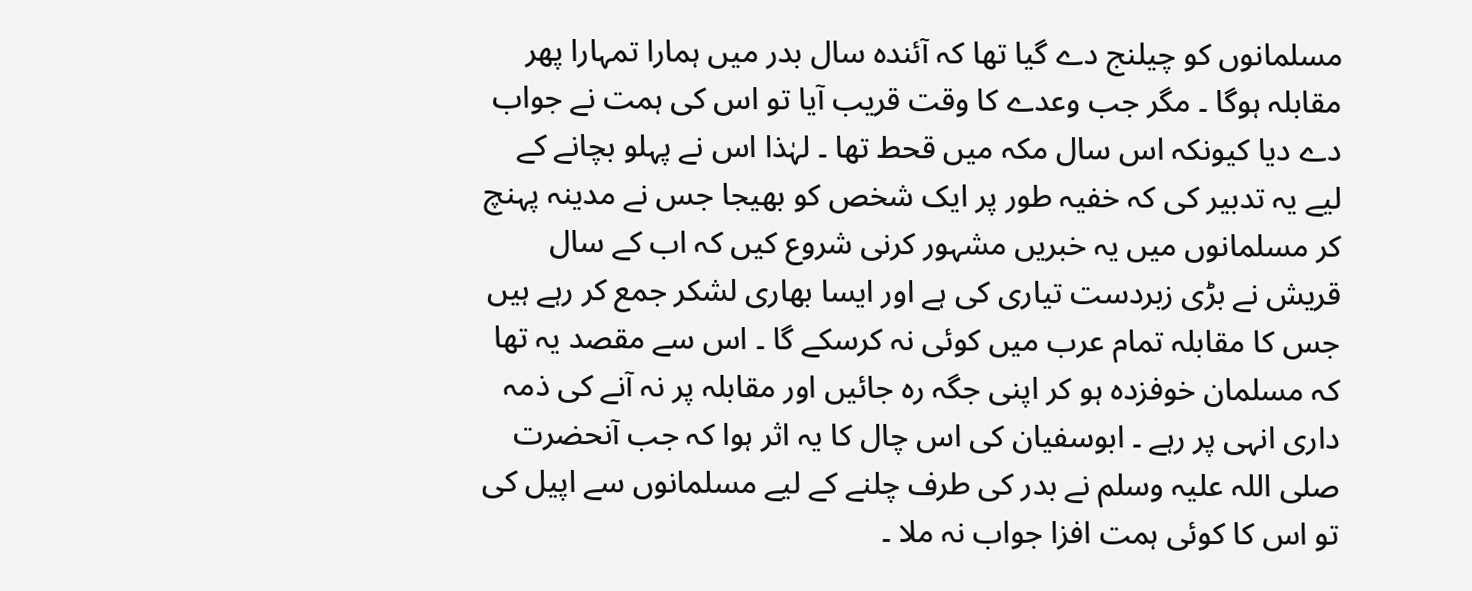مسلمانوں کو چیلنج دے گیا تھا کہ آئندہ سال بدر میں ہمارا تمہارا پھر مقابلہ ہوگا ۔ مگر جب وعدے کا وقت قریب آیا تو اس کی ہمت نے جواب دے دیا کیونکہ اس سال مکہ میں قحط تھا ۔ لہٰذا اس نے پہلو بچانے کے لیے یہ تدبیر کی کہ خفیہ طور پر ایک شخص کو بھیجا جس نے مدینہ پہنچ کر مسلمانوں میں یہ خبریں مشہور کرنی شروع کیں کہ اب کے سال قریش نے بڑی زبردست تیاری کی ہے اور ایسا بھاری لشکر جمع کر رہے ہیں جس کا مقابلہ تمام عرب میں کوئی نہ کرسکے گا ۔ اس سے مقصد یہ تھا کہ مسلمان خوفزدہ ہو کر اپنی جگہ رہ جائیں اور مقابلہ پر نہ آنے کی ذمہ داری انہی پر رہے ۔ ابوسفیان کی اس چال کا یہ اثر ہوا کہ جب آنحضرت صلی اللہ علیہ وسلم نے بدر کی طرف چلنے کے لیے مسلمانوں سے اپیل کی تو اس کا کوئی ہمت افزا جواب نہ ملا ۔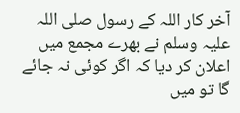آخر کار اللہ کے رسول صلی اللہ علیہ وسلم نے بھرے مجمع میں اعلان کر دیا کہ اگر کوئی نہ جائے گا تو میں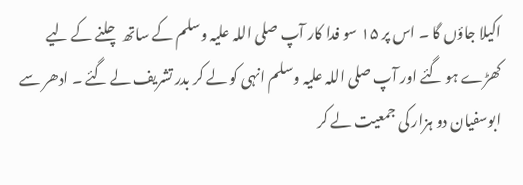اکیلا جاؤں گا ۔ اس پر ١۵ سو فدا کار آپ صلی اللہ علیہ وسلم کے ساتھ چلنے کے لیے کھڑے ہو گئے اور آپ صلی اللہ علیہ وسلم انہی کو لے کر بدر تشریف لے گئے ۔ ادھر سے ابوسفیان دو ہزار کی جمعیت لے کر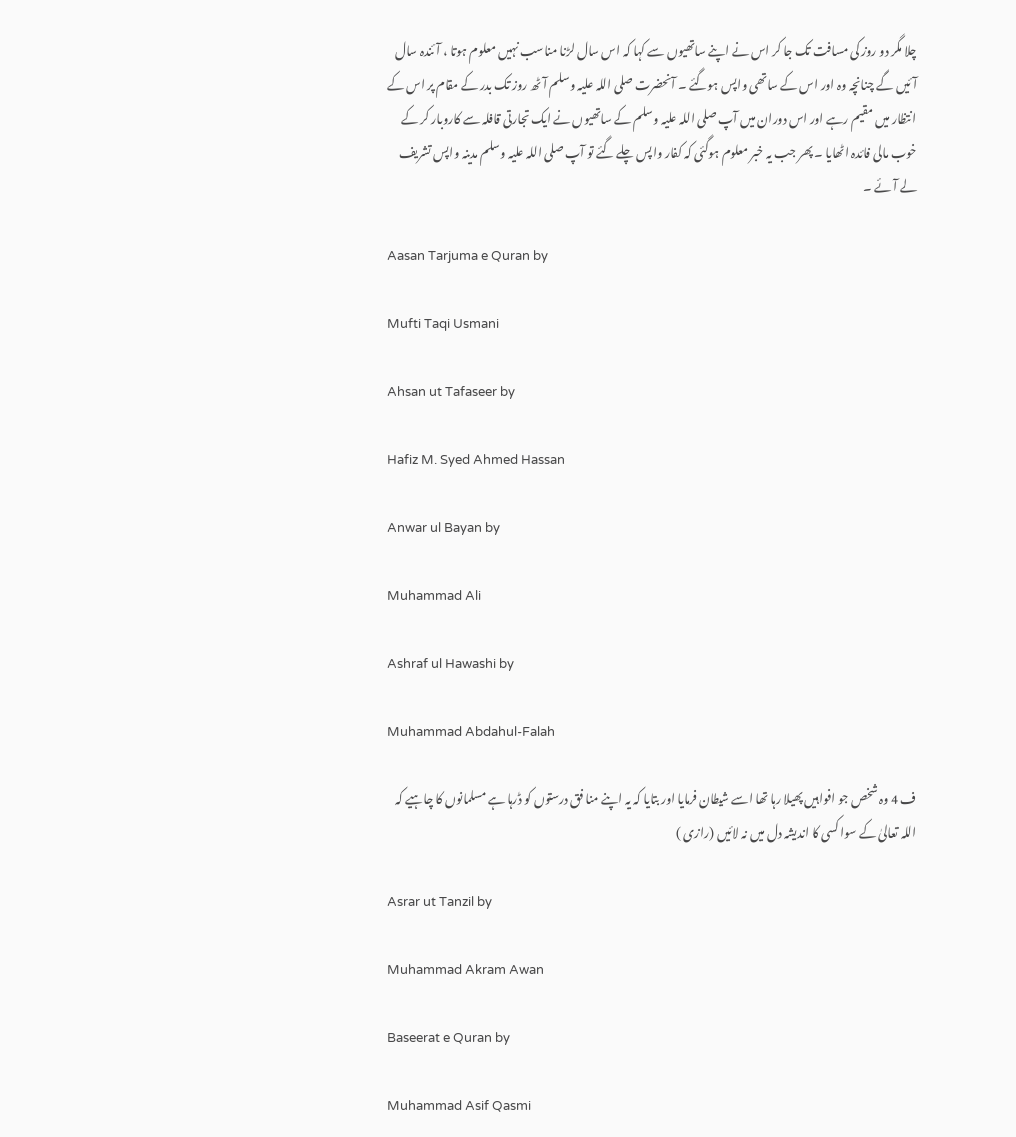چلا مگر دو روز کی مسافت تک جا کر اس نے اپنے ساتھیوں سے کہا کہ اس سال لڑنا مناسب نہیں معلوم ہوتا ، آئندہ سال آئیں گے چنانچہ وہ اور اس کے ساتھی واپس ہوگئے ۔ آنحضرت صلی اللہ علیہ وسلم آٹھ روز تک بدر کے مقام پر اس کے انتظار میں مقیم رہے اور اس دوران میں آپ صلی اللہ علیہ وسلم کے ساتھیوں نے ایک تجارتی قافلہ سے کاروبار کر کے خوب مالی فائدہ اٹھایا ۔ پھر جب یہ خبر معلوم ہوگئی کہ کفار واپس چلے گئے تو آپ صلی اللہ علیہ وسلم مدینہ واپس تشریف لے آئے ۔

Aasan Tarjuma e Quran by

Mufti Taqi Usmani

Ahsan ut Tafaseer by

Hafiz M. Syed Ahmed Hassan

Anwar ul Bayan by

Muhammad Ali

Ashraf ul Hawashi by

Muhammad Abdahul-Falah

ف 4 وہ شخص جو افواہیں پھیلا رہا تھا اسے شیطان فرمایا اور بتایا کہ یہ اپنے منا فق درستوں کو ڈرہا ہے مسلمانوں کا چاہیے کہ اللہ تعالیٰ کے سوا کسی کا اندیشہ دل میں نہ لائیں (رازی )

Asrar ut Tanzil by

Muhammad Akram Awan

Baseerat e Quran by

Muhammad Asif Qasmi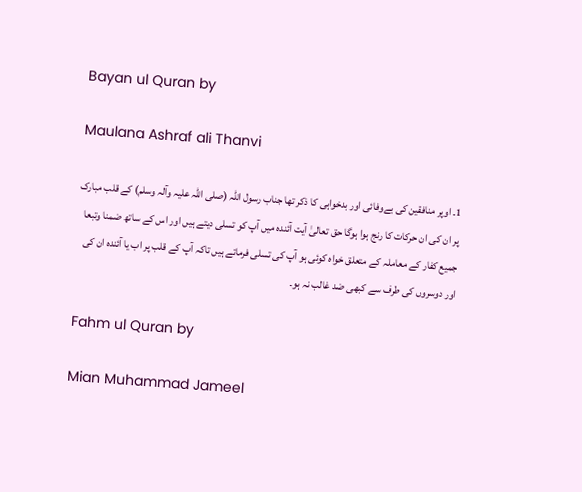Bayan ul Quran by

Maulana Ashraf ali Thanvi

1۔ اوپر منافقین کی بےوفائی اور بدخواہی کا ذکر تھا جناب رسول اللہ (صلی اللہ علیہ وآلہ وسلم) کے قلب مبارک پر ان کی ان حرکات کا رنج ہوا ہوگا حق تعالیٰ آیت آئندہ میں آپ کو تسلی دیتے ہیں اور اس کے ساتھ ضمنا وتبعا جمیع کفار کے معاملہ کے متعلق خواہ کوئی ہو آپ کی تسلی فرماتے ہیں تاکہ آپ کے قلب پر اب یا آئندہ ان کی اور دوسروں کی طرف سے کبھی ضد غالب نہ ہو۔

Fahm ul Quran by

Mian Muhammad Jameel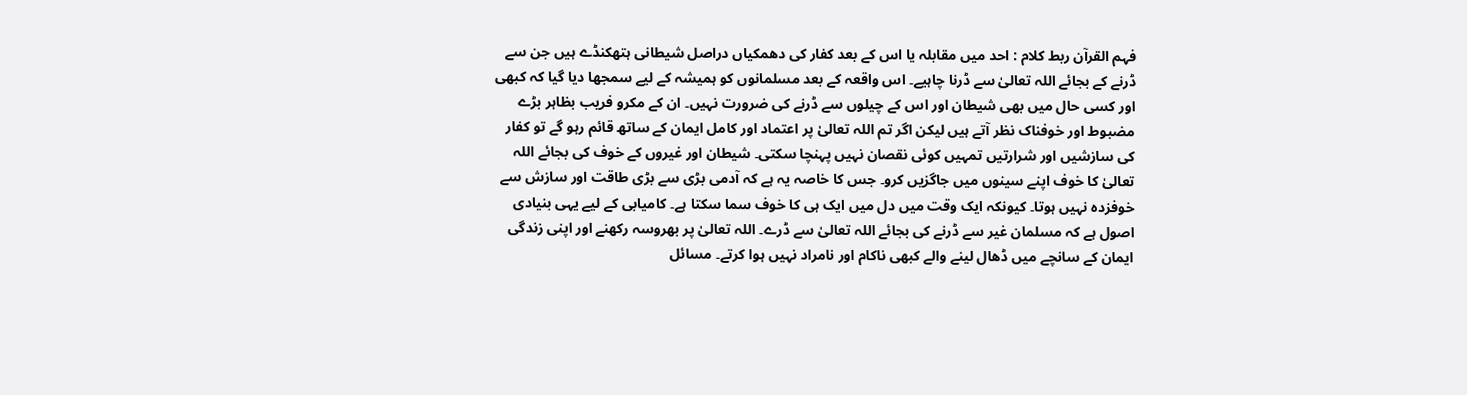فہم القرآن ربط کلام : احد میں مقابلہ یا اس کے بعد کفار کی دھمکیاں دراصل شیطانی ہتھکنڈے ہیں جن سے ڈرنے کے بجائے اللہ تعالیٰ سے ڈرنا چاہیے۔ اس واقعہ کے بعد مسلمانوں کو ہمیشہ کے لیے سمجھا دیا گیا کہ کبھی اور کسی حال میں بھی شیطان اور اس کے چیلوں سے ڈرنے کی ضرورت نہیں۔ ان کے مکرو فریب بظاہر بڑے مضبوط اور خوفناک نظر آتے ہیں لیکن اگر تم اللہ تعالیٰ پر اعتماد اور کامل ایمان کے ساتھ قائم رہو گے تو کفار کی سازشیں اور شرارتیں تمہیں کوئی نقصان نہیں پہنچا سکتی۔ شیطان اور غیروں کے خوف کی بجائے اللہ تعالیٰ کا خوف اپنے سینوں میں جاگزیں کرو۔ جس کا خاصہ یہ ہے کہ آدمی بڑی سے بڑی طاقت اور سازش سے خوفزدہ نہیں ہوتا۔ کیونکہ ایک وقت میں دل میں ایک ہی کا خوف سما سکتا ہے۔ کامیابی کے لیے یہی بنیادی اصول ہے کہ مسلمان غیر سے ڈرنے کی بجائے اللہ تعالیٰ سے ڈرے۔ اللہ تعالیٰ پر بھروسہ رکھنے اور اپنی زندگی ایمان کے سانچے میں ڈھال لینے والے کبھی ناکام اور نامراد نہیں ہوا کرتے۔ مسائل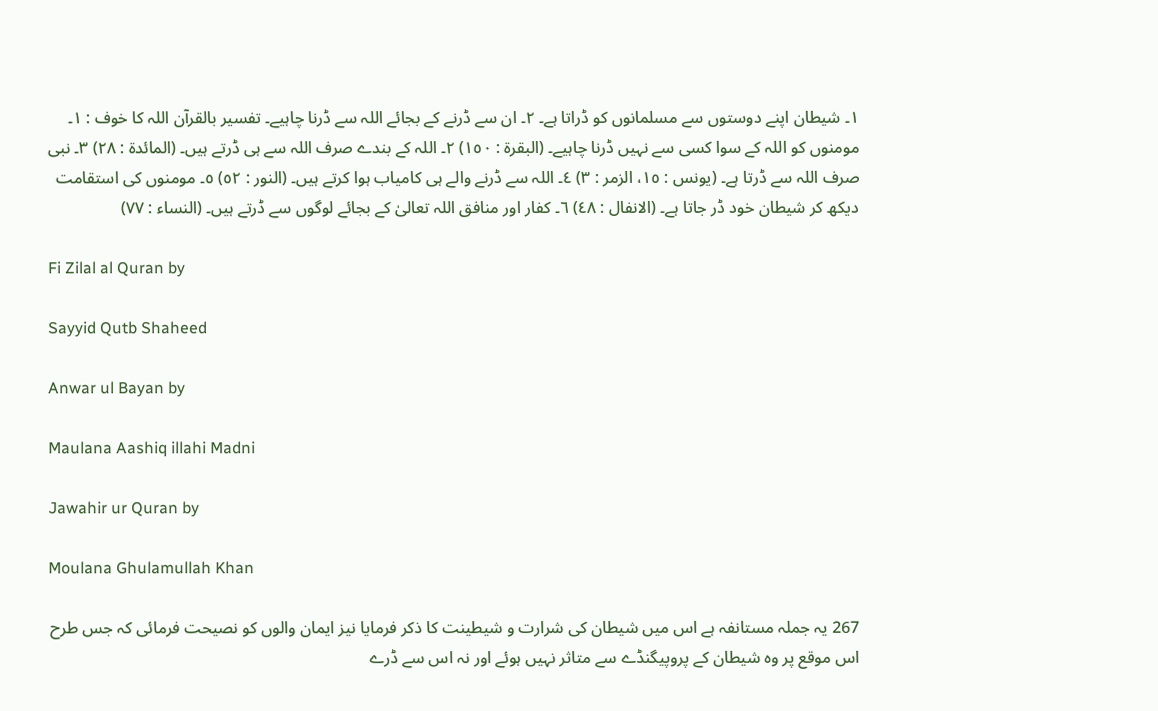١۔ شیطان اپنے دوستوں سے مسلمانوں کو ڈراتا ہے۔ ٢۔ ان سے ڈرنے کے بجائے اللہ سے ڈرنا چاہیے۔ تفسیر بالقرآن اللہ کا خوف : ١۔ مومنوں کو اللہ کے سوا کسی سے نہیں ڈرنا چاہیے۔ (البقرۃ : ١٥٠) ٢۔ اللہ کے بندے صرف اللہ سے ہی ڈرتے ہیں۔ (المائدۃ : ٢٨) ٣۔ نبی صرف اللہ سے ڈرتا ہے۔ (یونس : ١٥، الزمر : ٣) ٤۔ اللہ سے ڈرنے والے ہی کامیاب ہوا کرتے ہیں۔ (النور : ٥٢) ٥۔ مومنوں کی استقامت دیکھ کر شیطان خود ڈر جاتا ہے۔ (الانفال : ٤٨) ٦۔ کفار اور منافق اللہ تعالیٰ کے بجائے لوگوں سے ڈرتے ہیں۔ (النساء : ٧٧)

Fi Zilal al Quran by

Sayyid Qutb Shaheed

Anwar ul Bayan by

Maulana Aashiq illahi Madni

Jawahir ur Quran by

Moulana Ghulamullah Khan

267 یہ جملہ مستانفہ ہے اس میں شیطان کی شرارت و شیطینت کا ذکر فرمایا نیز ایمان والوں کو نصیحت فرمائی کہ جس طرح اس موقع پر وہ شیطان کے پروپیگنڈے سے متاثر نہیں ہوئے اور نہ اس سے ڈرے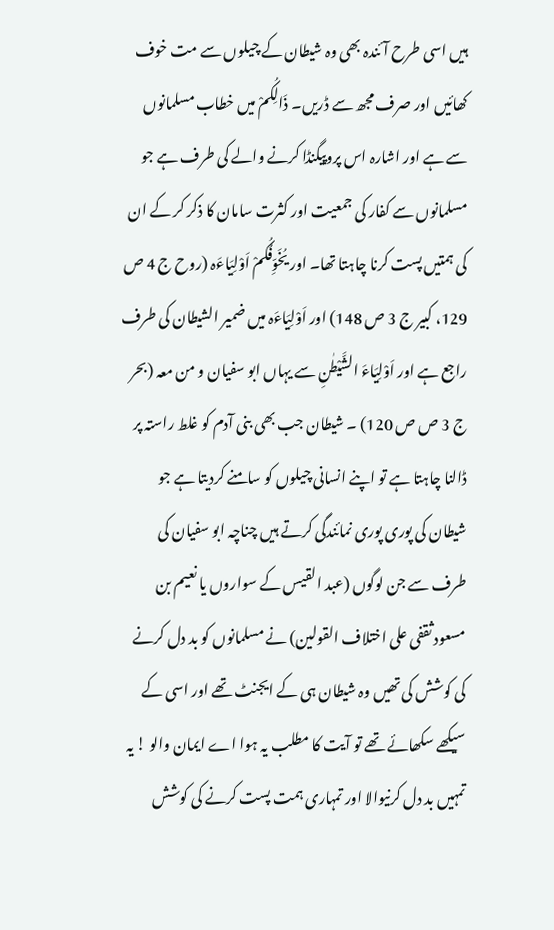ہیں اسی طرح آئندہ بھی وہ شیطان کے چیلوں سے مت خوف کھائیں اور صرف مجھ سے ڈریں۔ ذَالِکُمْ میں خطاب مسلمانوں سے ہے اور اشارہ اس پروپیگنڈا کرنے والے کی طرف ہے جو مسلمانوں سے کفار کی جمعیت اور کثرت سامان کا ذکر کر کے ان کی ہمتیں پست کرنا چاہتا تھا۔ اور یُخَوِّفُکُمْ اَوْلِیَاءَہ (روح ج 4 ص 129، کبیر ج 3 ص 148) اور اَوْلِیَاءَہ میں ضمیر الشیطان کی طرف راجع ہے اور اَوْلِیَاءَ الشَّیْطٰنِ سے یہاں ابو سفیان و من معہ (بحر ج 3 ص ص 120) ۔ شیطان جب بھی بنی آدم کو غلط راستہ پر ڈالنا چاہتا ہے تو اپنے انسانی چیلوں کو سامنے کردیتا ہے جو شیطان کی پوری پوری نمائندگی کرتے ہیں چناچہ ابو سفیان کی طرف سے جن لوگوں (عبد القیس کے سواروں یا نعیم بن مسعود ثقفی علی اختلاف القولین) نے مسلمانوں کو بد دل کرنے کی کوشش کی تھیں وہ شیطان ہی کے ایجنٹ تھے اور اسی کے سیکھے سکھائے تھے تو آیت کا مطلب یہ ہوا اے ایمان والو ! یہ تمہیں بد دل کرنیوالا اور تمہاری ہمت پست کرنے کی کوشش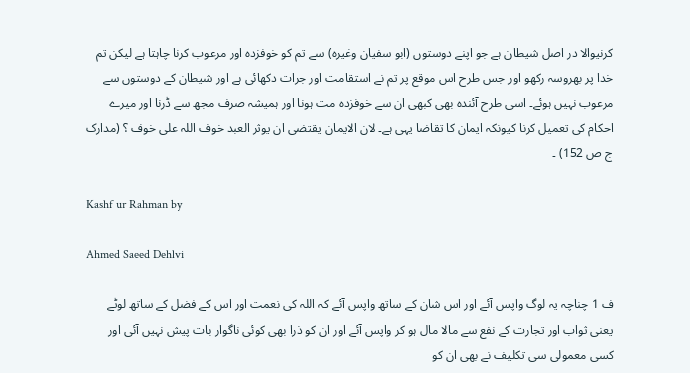کرنیوالا در اصل شیطان ہے جو اپنے دوستوں (ابو سفیان وغیرہ) سے تم کو خوفزدہ اور مرعوب کرنا چاہتا ہے لیکن تم خدا پر بھروسہ رکھو اور جس طرح اس موقع پر تم نے استقامت اور جرات دکھائی ہے اور شیطان کے دوستوں سے مرعوب نہیں ہوئے۔ اسی طرح آئندہ بھی کبھی ان سے خوفزدہ مت ہونا اور ہمیشہ صرف مجھ سے ڈرنا اور میرے احکام کی تعمیل کرنا کیونکہ ایمان کا تقاضا یہی ہے۔ لان الایمان یقتضی ان یوثر العبد خوف اللہ علی خوف ؟ (مدارک ج ص 152) ۔

Kashf ur Rahman by

Ahmed Saeed Dehlvi

ف 1 چناچہ یہ لوگ واپس آئے اور اس شان کے ساتھ واپس آئے کہ اللہ کی نعمت اور اس کے فضل کے ساتھ لوٹے یعنی ثواب اور تجارت کے نفع سے مالا مال ہو کر واپس آئے اور ان کو ذرا بھی کوئی ناگوار بات پیش نہیں آئی اور کسی معمولی سی تکلیف نے بھی ان کو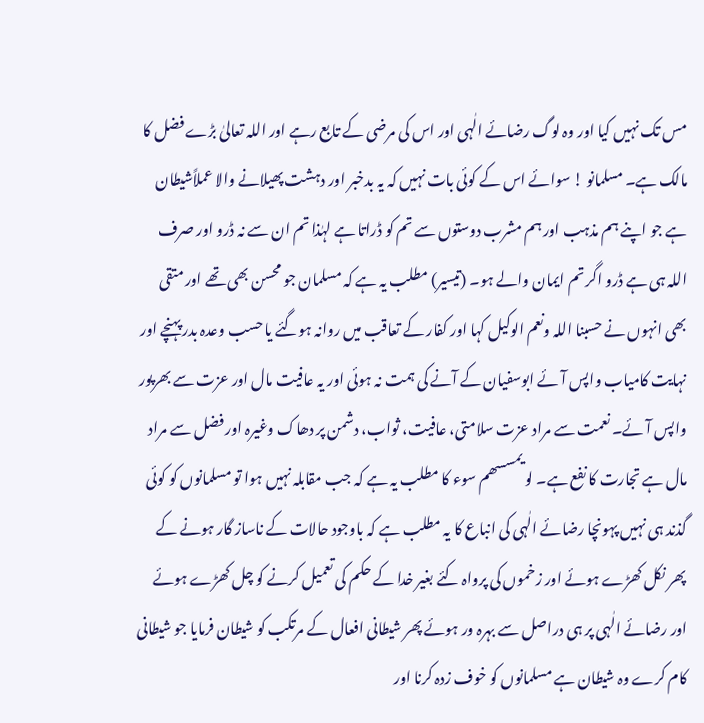مس تک نہیں کیا اور وہ لوگ رضائے الٰہی اور اس کی مرضی کے تابع رہے اور اللہ تعالیٰ بڑے فضل کا مالک ہے۔ مسلمانو ! سوائے اس کے کوئی بات نہیں کہ یہ بدخبر اور دہشت پھیلانے والا عملاًشیطان ہے جو اپنے ہم مذہب اور ہم مشرب دوستوں سے تم کو ڈراتا ہے لہٰذا تم ان سے نہ ڈرو اور صرف اللہ ہی ہے ڈرو اگر تم ایمان والے ہو۔ (تیسیر) مطلب یہ ہے کہ مسلمان جو محسن بھی تھے اور متقی بھی انہوں نے حسبنا اللہ ونعم الوکیل کہا اور کفار کے تعاقب میں روانہ ہوگئے یا حسب وعدہ بدر پہنچے اور نہایت کامیاب واپس آئے ابوسفیان کے آنے کی ہمت نہ ہوئی اور یہ عافیت مال اور عزت سے بھرپور واپس آئے۔ نعمت سے مراد عزت سلامتی، عافیت، ثواب، دشمن پر دھاک وغیرہ اور فضل سے مراد مال ہے تجارت کا نفع ہے۔ لو یمسسھم سوء کا مطلب یہ ہے کہ جب مقابلہ نہیں ہوا تو مسلمانوں کو کوئی گذند ہی نہیں پہونچا رضائے الٰہی کی انباع کا یہ مطلب ہے کہ باوجود حالات کے ناساز گار ہونے کے پھر نکل کھڑے ہوئے اور زخموں کی پرواہ کئے بغیر خدا کے حکم کی تعمیل کرنے کو چل کھڑے ہوئے اور رضائے الٰہی پر ہی دراصل سے بہرہ ور ہوئے پھر شیطانی افعال کے مرتکب کو شیطان فرمایا جو شیطانی کام کرے وہ شیطان ہے مسلمانوں کو خوف زدہ کرنا اور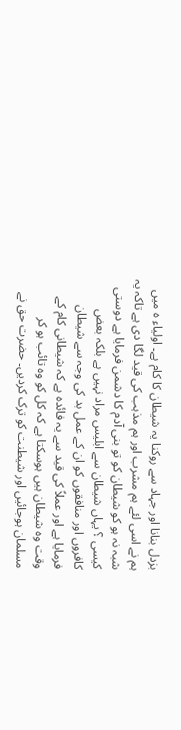بزدل بنانا اور جہاد سے روکنا یہ شیطان کا کام ہے۔ اولیاء ہ میں ہم نے اسی لئے ہم مشرب اور ہم مذہب کی قید لگا دی ہے تاکہ یہ شبہ نہ ہو کو شیطان کو تو بنی آدم کا دشمن فرمایا ہے دوستی کیسی ؟ یہاں شیطان سے ابلیس مراد نہیں ہے بلکہ بعض کافروں اور منافقوں کو ان کے عمل بد کی وجہ سے شیطان فرمایا ہے اور عملاً کی قید سے یہ فائدہ ہے کہ شیطانی کام کے وقت وہ شیطان ہیں ہوسکتا ہے کہ کل کو وہ تائب ہو کر مسلمان ہوجائیں اور شیطنت کو ترک کردیں۔ حضرت حق نے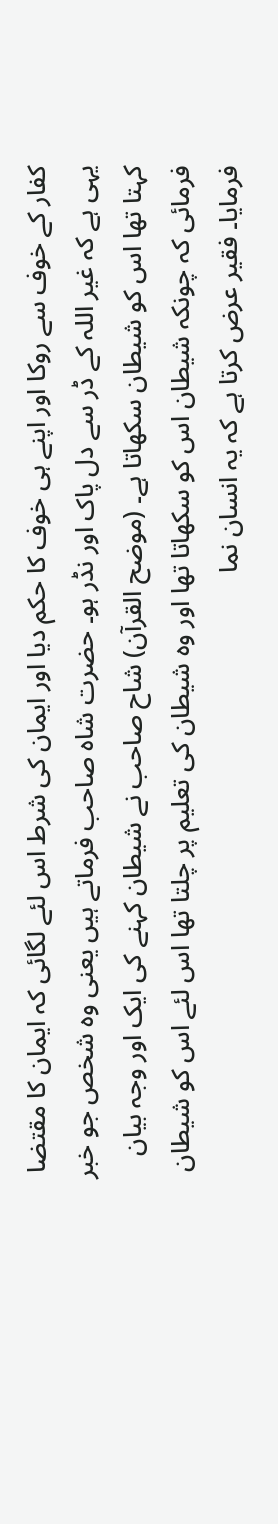کفار کے خوف سے روکا اور اپنے ہی خوف کا حکم دیا اور ایمان کی شرط اس لئے لگائی کہ ایمان کا مقتضا یہی ہے کہ غیر اللہ کے ڈر سے دل پاک اور نڈر ہو۔ حضرت شاہ صاحب فرماتے ہیں یعنی وہ شخص جو خبر کہتا تھا اس کو شیطان سکھاتا ہے۔ (موضح القرآن) شاح صاحب نے شیطان کہنے کی ایک اور وجہ بیان فرمائی کہ چونکہ شیطان اس کو سکھاتا تھا اور وہ شیطان کی تعلیم پر چلتا تھا اس لئے اس کو شیطان فرمایا۔ فقیر عرض کرتا ہے کہ یہ انسان نما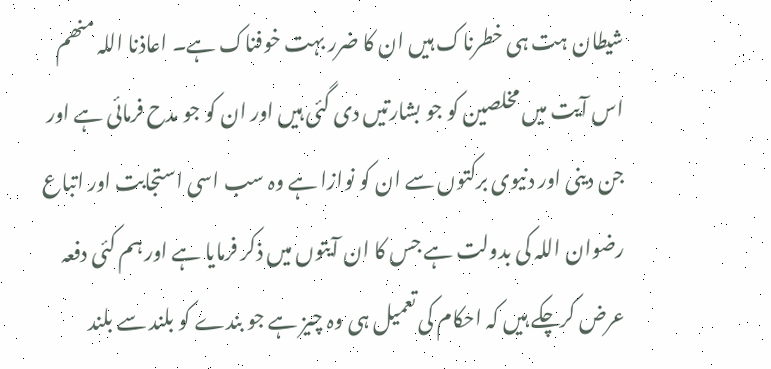شیطان ہت ہی خطرناک ہیں ان کا ضرر بہت خوفناک ہے۔ اعاذنا اللہ منھم اس آیت میں مخلصین کو جو بشارتیں دی گئی ہیں اور ان کو جو مدح فرمائی ہے اور جن دینی اور دنیوی برکتوں سے ان کو نوازا ہے وہ سب اسی استجابت اور اتباع رضوان اللہ کی بدولت ہے جس کا ان آیتوں میں ذکر فرمایا ہے اور ہم کئی دفعہ عرض کرچکے ہیں کہ احکام کی تعمیل ہی وہ چیز ہے جو بندے کو بلند سے بلند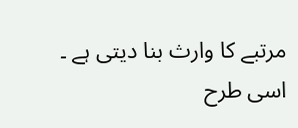مرتبے کا وارث بنا دیتی ہے ۔ اسی طرح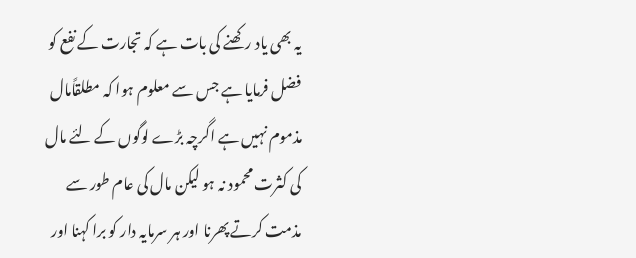یہ بھی یاد رکھنے کی بات ہے کہ تجارت کے نفع کو فضل فرمایا ہے جس سے معلوم ہوا کہ مطلقاًمال مذموم نہیں ہے اگرچہ بڑے لوگوں کے لئے مال کی کثرت محمود نہ ہو لیکن مال کی عام طور سے مذمت کرتے پھرنا اور ہر سرمایہ دار کو برا کہنا اور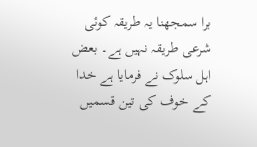برا سمجھنا یہ طریقہ کوئی شرعی طریقہ نہیں ہے۔ بعض اہل سلوک نے فرمایا ہے خدا کے خوف کی تین قسمیں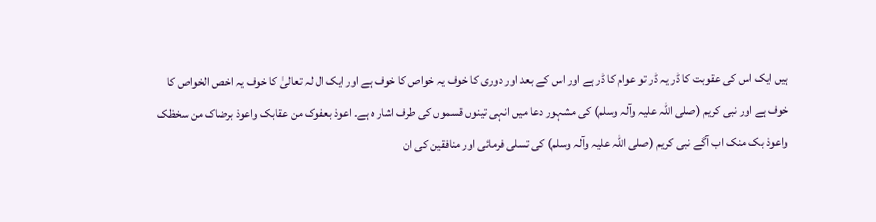ہیں ایک اس کی عقوبت کا ڈر یہ ڈر تو عوام کا ڈر ہے اور اس کے بعد اور دوری کا خوف یہ خواص کا خوف ہے اور ایک ال لہ تعالیٰ کا خوف یہ اخص الخواص کا خوف ہے اور نبی کریم (صلی اللہ علیہ وآلہ وسلم) کی مشہور دعا میں انہی تینوں قسموں کی طرف اشار ہ ہے۔ اعوذ بعفوک من عقابک واعوذ برضاک من سخظک واعوذ بک منک اب آگے نبی کریم (صلی اللہ علیہ وآلہ وسلم) کی تسلی فرمائی اور منافقین کی ان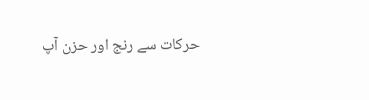حرکات سے رنج اور حزن آپ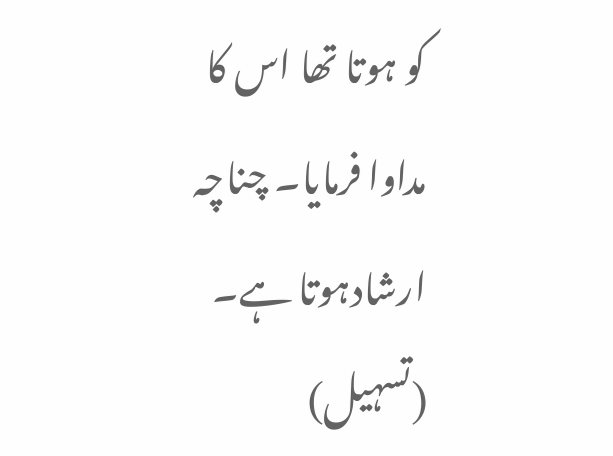کو ہوتا تھا اس کا مداوا فرمایا۔ چناچہ ارشادہوتا ہے۔ (تسہیل)